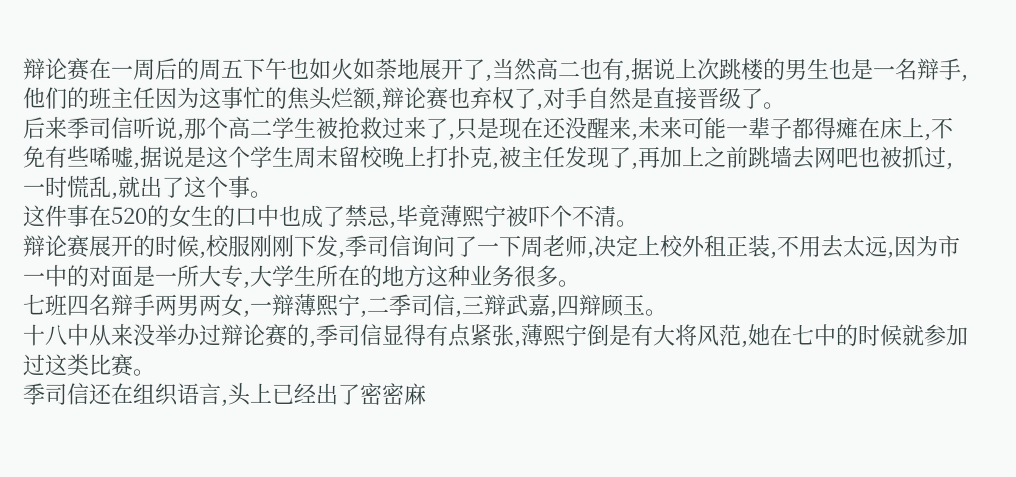辩论赛在一周后的周五下午也如火如荼地展开了,当然高二也有,据说上次跳楼的男生也是一名辩手,他们的班主任因为这事忙的焦头烂额,辩论赛也弃权了,对手自然是直接晋级了。
后来季司信听说,那个高二学生被抢救过来了,只是现在还没醒来,未来可能一辈子都得瘫在床上,不免有些唏嘘,据说是这个学生周末留校晚上打扑克,被主任发现了,再加上之前跳墙去网吧也被抓过,一时慌乱,就出了这个事。
这件事在520的女生的口中也成了禁忌,毕竟薄熙宁被吓个不清。
辩论赛展开的时候,校服刚刚下发,季司信询问了一下周老师,决定上校外租正装,不用去太远,因为市一中的对面是一所大专,大学生所在的地方这种业务很多。
七班四名辩手两男两女,一辩薄熙宁,二季司信,三辩武嘉,四辩顾玉。
十八中从来没举办过辩论赛的,季司信显得有点紧张,薄熙宁倒是有大将风范,她在七中的时候就参加过这类比赛。
季司信还在组织语言,头上已经出了密密麻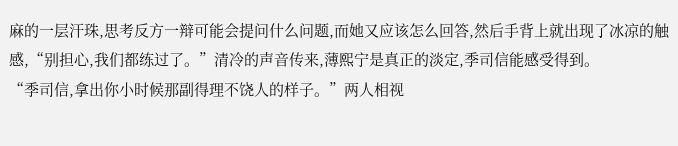麻的一层汗珠,思考反方一辩可能会提问什么问题,而她又应该怎么回答,然后手背上就出现了冰凉的触感,“别担心,我们都练过了。”清冷的声音传来,薄熙宁是真正的淡定,季司信能感受得到。
“季司信,拿出你小时候那副得理不饶人的样子。”两人相视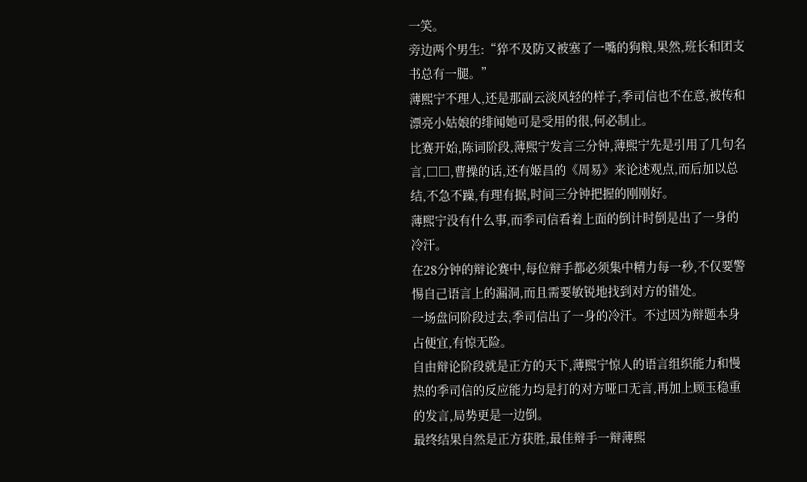一笑。
旁边两个男生:“猝不及防又被塞了一嘴的狗粮,果然,班长和团支书总有一腿。”
薄熙宁不理人,还是那副云淡风轻的样子,季司信也不在意,被传和漂亮小姑娘的绯闻她可是受用的很,何必制止。
比赛开始,陈词阶段,薄熙宁发言三分钟,薄熙宁先是引用了几句名言,□□,曹操的话,还有姬昌的《周易》来论述观点,而后加以总结,不急不躁,有理有据,时间三分钟把握的刚刚好。
薄熙宁没有什么事,而季司信看着上面的倒计时倒是出了一身的冷汗。
在28分钟的辩论赛中,每位辩手都必须集中精力每一秒,不仅要警惕自己语言上的漏洞,而且需要敏锐地找到对方的错处。
一场盘问阶段过去,季司信出了一身的冷汗。不过因为辩题本身占便宜,有惊无险。
自由辩论阶段就是正方的天下,薄熙宁惊人的语言组织能力和慢热的季司信的反应能力均是打的对方哑口无言,再加上顾玉稳重的发言,局势更是一边倒。
最终结果自然是正方获胜,最佳辩手一辩薄熙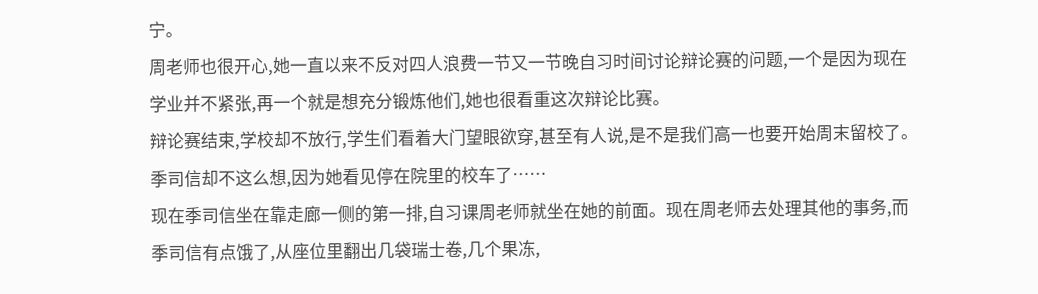宁。
周老师也很开心,她一直以来不反对四人浪费一节又一节晚自习时间讨论辩论赛的问题,一个是因为现在学业并不紧张,再一个就是想充分锻炼他们,她也很看重这次辩论比赛。
辩论赛结束,学校却不放行,学生们看着大门望眼欲穿,甚至有人说,是不是我们高一也要开始周末留校了。季司信却不这么想,因为她看见停在院里的校车了……
现在季司信坐在靠走廊一侧的第一排,自习课周老师就坐在她的前面。现在周老师去处理其他的事务,而季司信有点饿了,从座位里翻出几袋瑞士卷,几个果冻,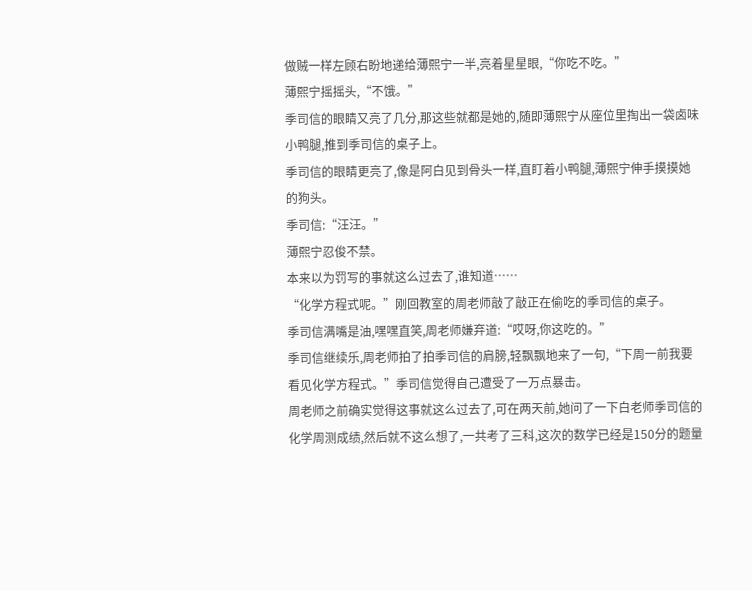做贼一样左顾右盼地递给薄熙宁一半,亮着星星眼,“你吃不吃。”
薄熙宁摇摇头,“不饿。”
季司信的眼睛又亮了几分,那这些就都是她的,随即薄熙宁从座位里掏出一袋卤味小鸭腿,推到季司信的桌子上。
季司信的眼睛更亮了,像是阿白见到骨头一样,直盯着小鸭腿,薄熙宁伸手摸摸她的狗头。
季司信:“汪汪。”
薄熙宁忍俊不禁。
本来以为罚写的事就这么过去了,谁知道……
“化学方程式呢。”刚回教室的周老师敲了敲正在偷吃的季司信的桌子。
季司信满嘴是油,嘿嘿直笑,周老师嫌弃道:“哎呀,你这吃的。”
季司信继续乐,周老师拍了拍季司信的肩膀,轻飘飘地来了一句,“下周一前我要看见化学方程式。”季司信觉得自己遭受了一万点暴击。
周老师之前确实觉得这事就这么过去了,可在两天前,她问了一下白老师季司信的化学周测成绩,然后就不这么想了,一共考了三科,这次的数学已经是150分的题量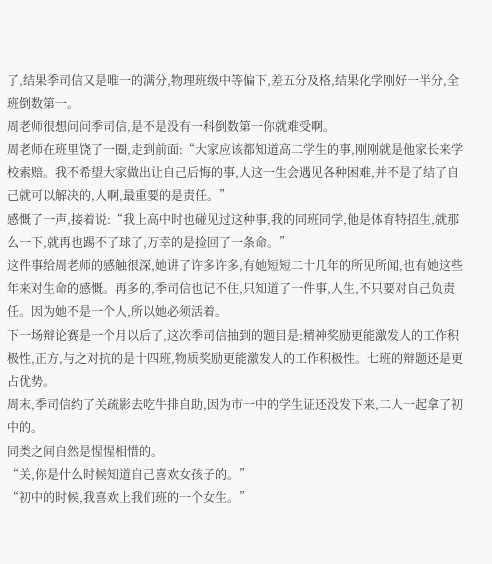了,结果季司信又是唯一的满分,物理班级中等偏下,差五分及格,结果化学刚好一半分,全班倒数第一。
周老师很想问问季司信,是不是没有一科倒数第一你就难受啊。
周老师在班里饶了一圈,走到前面:“大家应该都知道高二学生的事,刚刚就是他家长来学校索赔。我不希望大家做出让自己后悔的事,人这一生会遇见各种困难,并不是了结了自己就可以解决的,人啊,最重要的是责任。”
感慨了一声,接着说:“我上高中时也碰见过这种事,我的同班同学,他是体育特招生,就那么一下,就再也踢不了球了,万幸的是捡回了一条命。”
这件事给周老师的感触很深,她讲了许多许多,有她短短二十几年的所见所闻,也有她这些年来对生命的感慨。再多的,季司信也记不住,只知道了一件事,人生,不只要对自己负责任。因为她不是一个人,所以她必须活着。
下一场辩论赛是一个月以后了,这次季司信抽到的题目是:精神奖励更能激发人的工作积极性,正方,与之对抗的是十四班,物质奖励更能激发人的工作积极性。七班的辩题还是更占优势。
周末,季司信约了关疏影去吃牛排自助,因为市一中的学生证还没发下来,二人一起拿了初中的。
同类之间自然是惺惺相惜的。
“关,你是什么时候知道自己喜欢女孩子的。”
“初中的时候,我喜欢上我们班的一个女生。”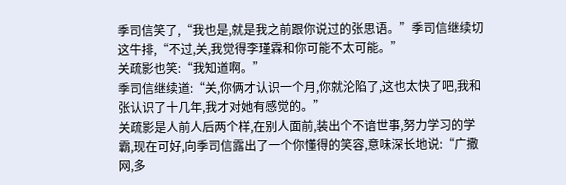季司信笑了,“我也是,就是我之前跟你说过的张思语。”季司信继续切这牛排,“不过,关,我觉得李瑾霖和你可能不太可能。”
关疏影也笑:“我知道啊。”
季司信继续道:“关,你俩才认识一个月,你就沦陷了,这也太快了吧,我和张认识了十几年,我才对她有感觉的。”
关疏影是人前人后两个样,在别人面前,装出个不谙世事,努力学习的学霸,现在可好,向季司信露出了一个你懂得的笑容,意味深长地说:“广撒网,多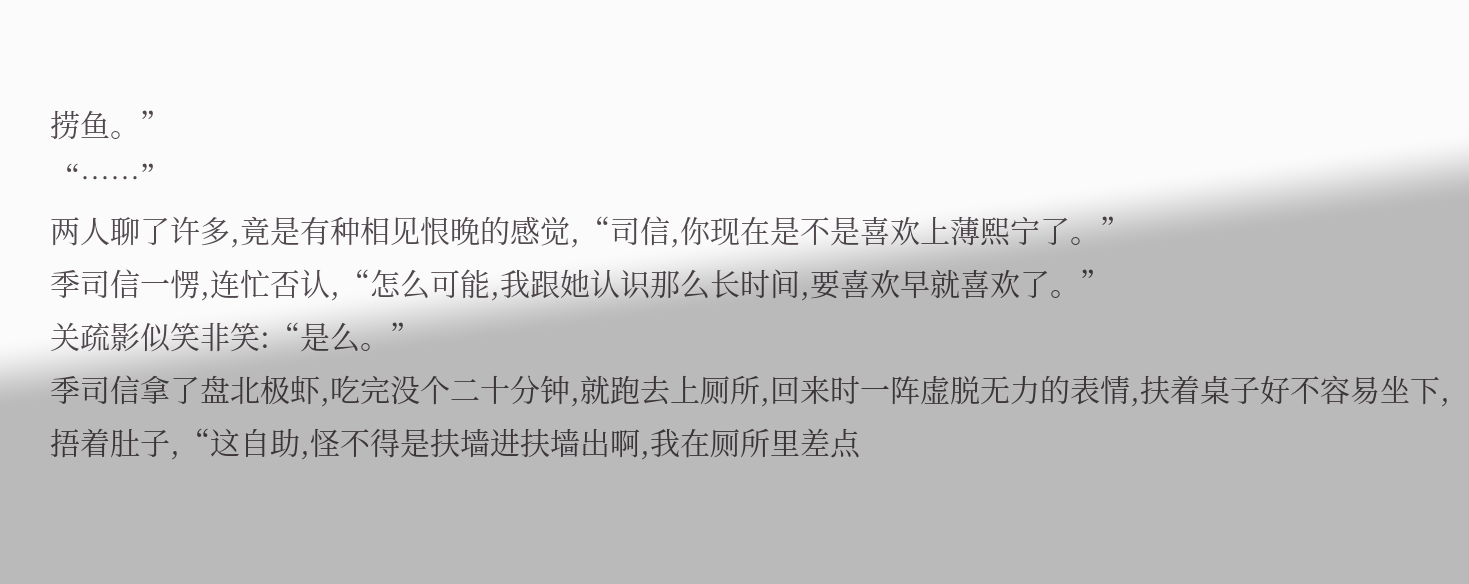捞鱼。”
“……”
两人聊了许多,竟是有种相见恨晚的感觉,“司信,你现在是不是喜欢上薄熙宁了。”
季司信一愣,连忙否认,“怎么可能,我跟她认识那么长时间,要喜欢早就喜欢了。”
关疏影似笑非笑:“是么。”
季司信拿了盘北极虾,吃完没个二十分钟,就跑去上厕所,回来时一阵虚脱无力的表情,扶着桌子好不容易坐下,捂着肚子,“这自助,怪不得是扶墙进扶墙出啊,我在厕所里差点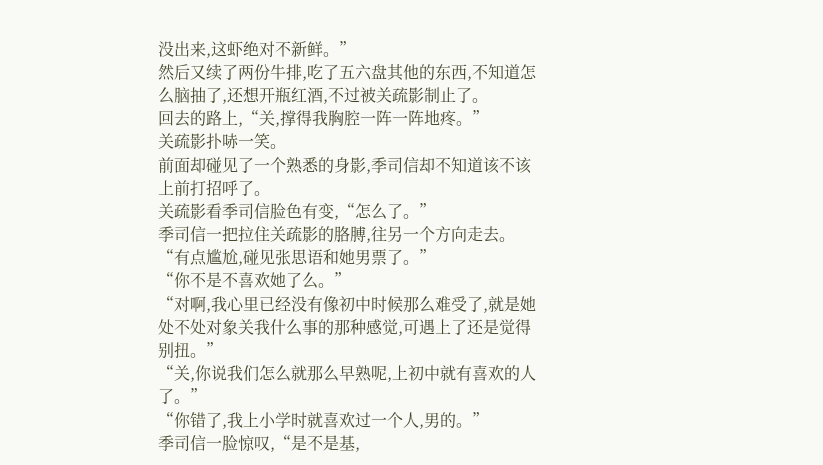没出来,这虾绝对不新鲜。”
然后又续了两份牛排,吃了五六盘其他的东西,不知道怎么脑抽了,还想开瓶红酒,不过被关疏影制止了。
回去的路上,“关,撑得我胸腔一阵一阵地疼。”
关疏影扑哧一笑。
前面却碰见了一个熟悉的身影,季司信却不知道该不该上前打招呼了。
关疏影看季司信脸色有变,“怎么了。”
季司信一把拉住关疏影的胳膊,往另一个方向走去。“有点尴尬,碰见张思语和她男票了。”
“你不是不喜欢她了么。”
“对啊,我心里已经没有像初中时候那么难受了,就是她处不处对象关我什么事的那种感觉,可遇上了还是觉得别扭。”
“关,你说我们怎么就那么早熟呢,上初中就有喜欢的人了。”
“你错了,我上小学时就喜欢过一个人,男的。”
季司信一脸惊叹,“是不是基,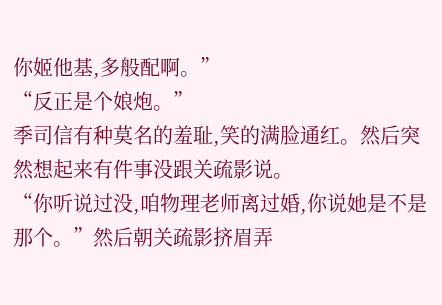你姬他基,多般配啊。”
“反正是个娘炮。”
季司信有种莫名的羞耻,笑的满脸通红。然后突然想起来有件事没跟关疏影说。
“你听说过没,咱物理老师离过婚,你说她是不是那个。”然后朝关疏影挤眉弄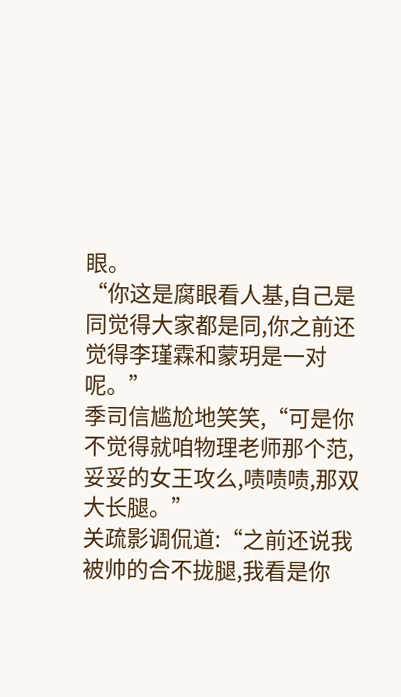眼。
“你这是腐眼看人基,自己是同觉得大家都是同,你之前还觉得李瑾霖和蒙玥是一对呢。”
季司信尴尬地笑笑,“可是你不觉得就咱物理老师那个范,妥妥的女王攻么,啧啧啧,那双大长腿。”
关疏影调侃道:“之前还说我被帅的合不拢腿,我看是你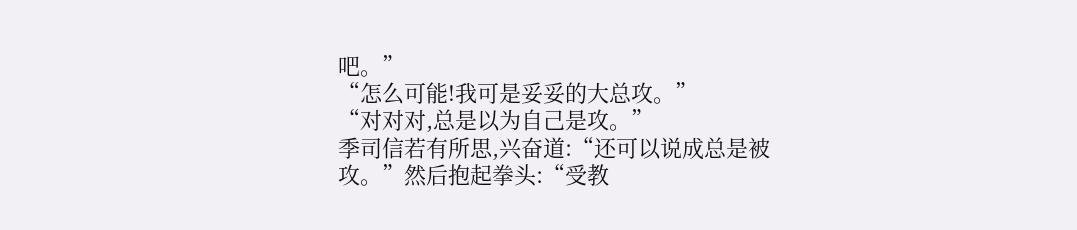吧。”
“怎么可能!我可是妥妥的大总攻。”
“对对对,总是以为自己是攻。”
季司信若有所思,兴奋道:“还可以说成总是被攻。”然后抱起拳头:“受教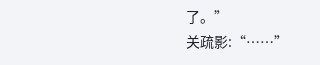了。”
关疏影:“……”